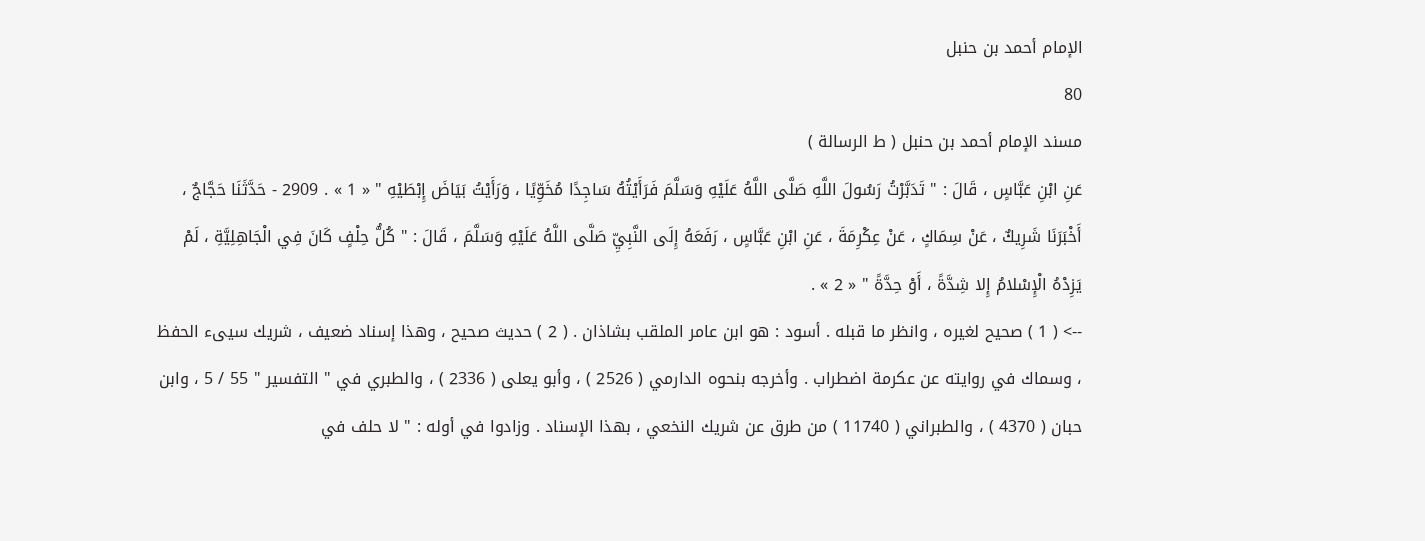الإمام أحمد بن حنبل
80
مسند الإمام أحمد بن حنبل ( ط الرسالة )
عَنِ ابْنِ عَبَّاسٍ ، قَالَ : " تَدَبَّرْتُ رَسُولَ اللَّهِ صَلَّى اللَّهُ عَلَيْهِ وَسَلَّمَ فَرَأَيْتُهُ سَاجِدًا مُخَوِّيًا ، وَرَأَيْتُ بَيَاضَ إِبْطَيْهِ " « 1 » . 2909 - حَدَّثَنَا حَجَّاجٌ ، أَخْبَرَنَا شَرِيكٌ ، عَنْ سِمَاكٍ ، عَنْ عِكْرِمَةَ ، عَنِ ابْنِ عَبَّاسٍ ، رَفَعَهُ إِلَى النَّبِيِّ صَلَّى اللَّهُ عَلَيْهِ وَسَلَّمَ ، قَالَ : " كُلُّ حِلْفٍ كَانَ فِي الْجَاهِلِيَّةِ ، لَمْ يَزِدْهُ الْإِسْلامُ إِلا شِدَّةً ، أَوْ حِدَّةً " « 2 » .
--> ( 1 ) صحيح لغيره ، وانظر ما قبله . أسود : هو ابن عامر الملقب بشاذان . ( 2 ) حديث صحيح ، وهذا إسناد ضعيف ، شريك سيىء الحفظ ، وسماك في روايته عن عكرمة اضطراب . وأخرجه بنحوه الدارمي ( 2526 ) ، وأبو يعلى ( 2336 ) ، والطبري في " التفسير " 55 / 5 ، وابن حبان ( 4370 ) ، والطبراني ( 11740 ) من طرق عن شريك النخعي ، بهذا الإسناد . وزادوا في أوله : " لا حلف في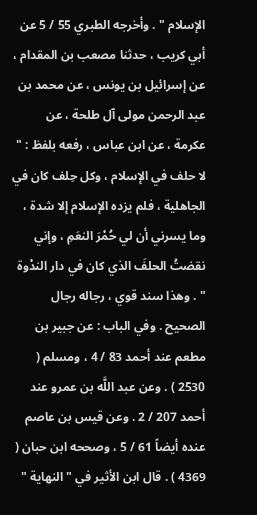الإسلام " . وأخرجه الطبري 55 / 5 عن أبي كريب ، حدثنا مصعب بن المقدام ، عن إسرائيل بن يونس ، عن محمد بن عبد الرحمن مولى آل طلحة ، عن عكرمة ، عن ابن عباس ، رفعه بلفظ : " لا حلف في الإسلام ، وكل حِلف كان في الجاهلية ، فلم يزده الإسلام إلا شدة ، وما يسرني أن لي حُمْرَ النعَمِ ، وإني نقضتُ الحلفَ الذي كان في دار الندْوة " . وهذا سند قوي ، رجاله رجال الصحيح . وفي الباب : عن جبير بن مطعم عند أحمد 83 / 4 ، ومسلم ( 2530 ) . وعن عبد اللَّه بن عمرو عند أحمد 207 / 2 . وعن قيس بن عاصم عنده أيضاً 61 / 5 ، وصححه ابن حبان ( 4369 ) . قال ابن الأثير في " النهاية "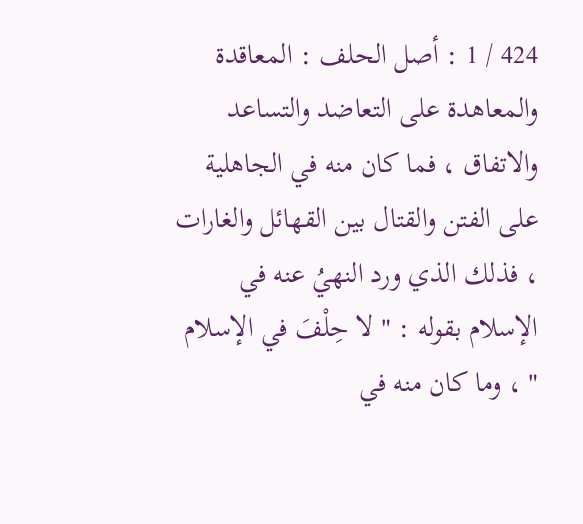424 / 1 : أصل الحلف : المعاقدة والمعاهدة على التعاضد والتساعد والاتفاق ، فما كان منه في الجاهلية على الفتن والقتال بين القهائل والغارات ، فذلك الذي ورد النهيُ عنه في الإسلام بقوله : " لا حِلْفَ في الإسلام " ، وما كان منه في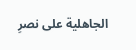الجاهلية على نصرِ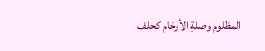المظلوم وصلةِ الأرحَام كحلف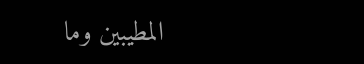المطيبين وما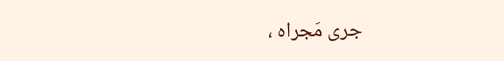جرى مَجراه ،